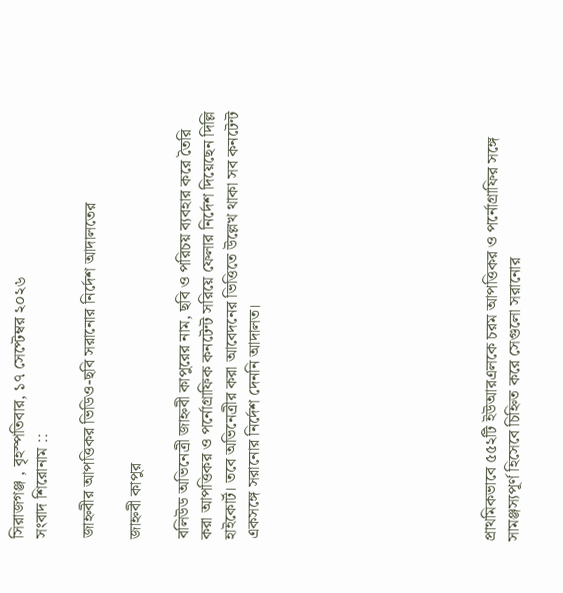সিরাজগঞ্জ , বৃহস্পতিবার, ১৭ সেপ্টেম্বর ২০২৬
সংবাদ শিরোনাম ::

জাহ্নবীর আপত্তিকর ভিডিও-ছবি সরানোর নির্দেশ আদালতের

জাহ্নবী কাপুর

বলিউড অভিনেত্রী জাহ্নবী কাপুরের নাম, ছবি ও পরিচয় ব্যবহার করে তৈরি করা আপত্তিকর ও পর্নোগ্রাফিক কনটেন্ট সরিয়ে ফেলার নির্দেশ দিয়েছেন দিল্লি হাইকোর্ট। তবে অভিনেত্রীর করা আবেদনের ভিত্তিতে উল্লেখ থাকা সব কনটেন্ট একসঙ্গে সরানোর নির্দেশ দেননি আদালত।









প্রাথমিকভাবে ৫৫২টি ইউআরএলকে চরম আপত্তিকর ও পর্নোগ্রাফির সঙ্গে সামঞ্জস্যপূর্ণ হিসেবে চিহ্নিত করে সেগুলো সরানোর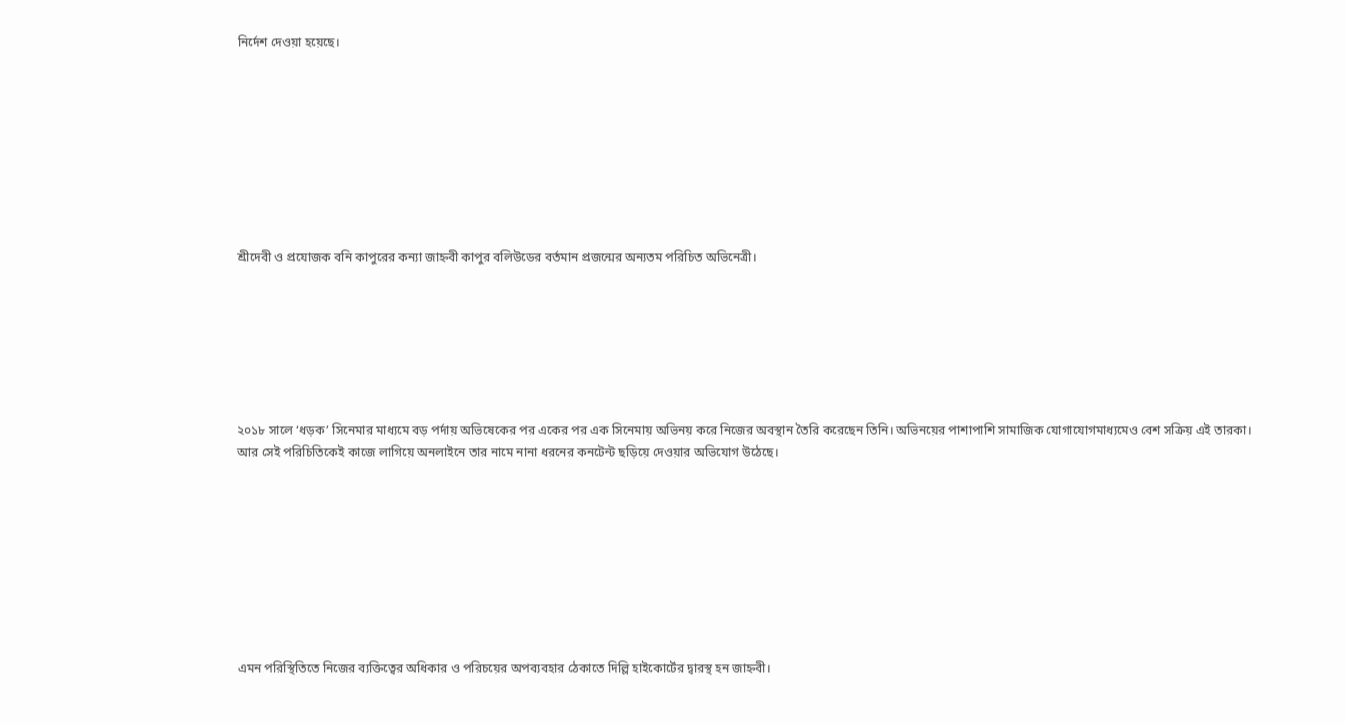নির্দেশ দেওয়া হয়েছে।









শ্রীদেবী ও প্রযোজক বনি কাপুরের কন্যা জাহ্নবী কাপুর বলিউডের বর্তমান প্রজন্মের অন্যতম পরিচিত অভিনেত্রী।







২০১৮ সালে ‘ধড়ক’ সিনেমার মাধ্যমে বড় পর্দায় অভিষেকের পর একের পর এক সিনেমায় অভিনয় করে নিজের অবস্থান তৈরি করেছেন তিনি। অভিনয়ের পাশাপাশি সামাজিক যোগাযোগমাধ্যমেও বেশ সক্রিয় এই তারকা।
আর সেই পরিচিতিকেই কাজে লাগিয়ে অনলাইনে তার নামে নানা ধরনের কনটেন্ট ছড়িয়ে দেওয়ার অভিযোগ উঠেছে।









এমন পরিস্থিতিতে নিজের ব্যক্তিত্বের অধিকার ও পরিচয়ের অপব্যবহার ঠেকাতে দিল্লি হাইকোর্টের দ্বারস্থ হন জাহ্নবী।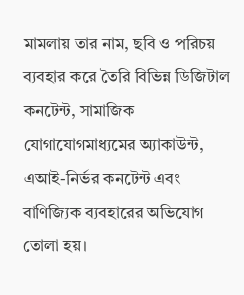মামলায় তার নাম, ছবি ও পরিচয় ব্যবহার করে তৈরি বিভিন্ন ডিজিটাল কনটেন্ট, সামাজিক যোগাযোগমাধ্যমের অ্যাকাউন্ট, এআই-নির্ভর কনটেন্ট এবং বাণিজ্যিক ব্যবহারের অভিযোগ তোলা হয়।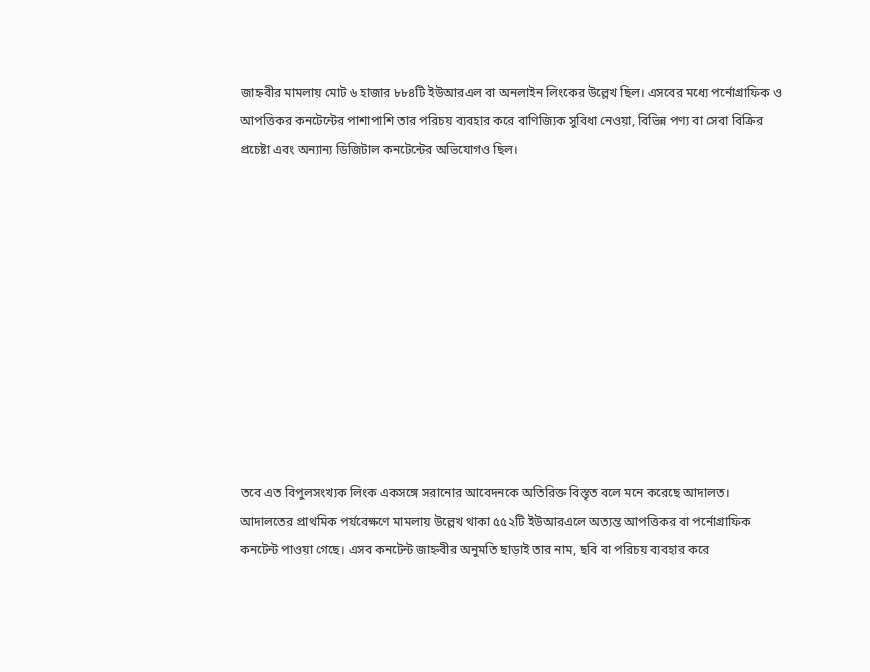জাহ্নবীর মামলায় মোট ৬ হাজার ৮৮৪টি ইউআরএল বা অনলাইন লিংকের উল্লেখ ছিল। এসবের মধ্যে পর্নোগ্রাফিক ও আপত্তিকর কনটেন্টের পাশাপাশি তার পরিচয় ব্যবহার করে বাণিজ্যিক সুবিধা নেওয়া, বিভিন্ন পণ্য বা সেবা বিক্রির প্রচেষ্টা এবং অন্যান্য ডিজিটাল কনটেন্টের অভিযোগও ছিল।











তবে এত বিপুলসংখ্যক লিংক একসঙ্গে সরানোর আবেদনকে অতিরিক্ত বিস্তৃত বলে মনে করেছে আদালত। আদালতের প্রাথমিক পর্যবেক্ষণে মামলায় উল্লেখ থাকা ৫৫২টি ইউআরএলে অত্যন্ত আপত্তিকর বা পর্নোগ্রাফিক কনটেন্ট পাওয়া গেছে। এসব কনটেন্ট জাহ্নবীর অনুমতি ছাড়াই তার নাম, ছবি বা পরিচয় ব্যবহার করে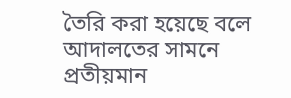তৈরি করা হয়েছে বলে আদালতের সামনে প্রতীয়মান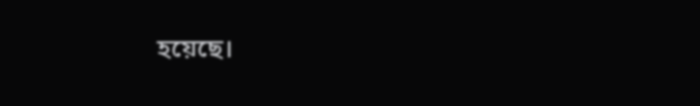হয়েছে।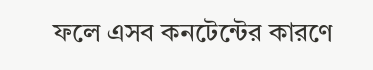ফলে এসব কনটেন্টের কারণে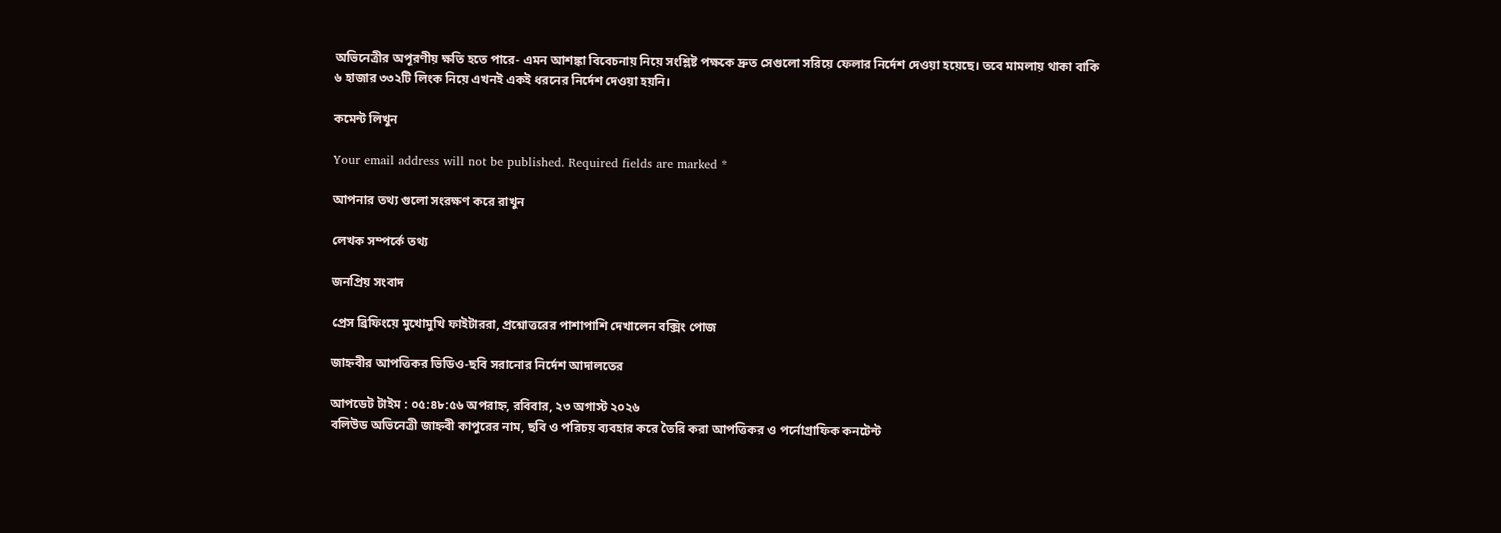অভিনেত্রীর অপূরণীয় ক্ষতি হতে পারে- এমন আশঙ্কা বিবেচনায় নিয়ে সংশ্লিষ্ট পক্ষকে দ্রুত সেগুলো সরিয়ে ফেলার নির্দেশ দেওয়া হয়েছে। তবে মামলায় থাকা বাকি ৬ হাজার ৩৩২টি লিংক নিয়ে এখনই একই ধরনের নির্দেশ দেওয়া হয়নি।

কমেন্ট লিখুন

Your email address will not be published. Required fields are marked *

আপনার তথ্য গুলো সংরক্ষণ করে রাখুন

লেখক সম্পর্কে তথ্য

জনপ্রিয় সংবাদ

প্রেস ব্রিফিংয়ে মুখোমুখি ফাইটাররা, প্রশ্নোত্তরের পাশাপাশি দেখালেন বক্সিং পোজ

জাহ্নবীর আপত্তিকর ভিডিও-ছবি সরানোর নির্দেশ আদালতের

আপডেট টাইম : ০৫:৪৮:৫৬ অপরাহ্ন, রবিবার, ২৩ অগাস্ট ২০২৬
বলিউড অভিনেত্রী জাহ্নবী কাপুরের নাম, ছবি ও পরিচয় ব্যবহার করে তৈরি করা আপত্তিকর ও পর্নোগ্রাফিক কনটেন্ট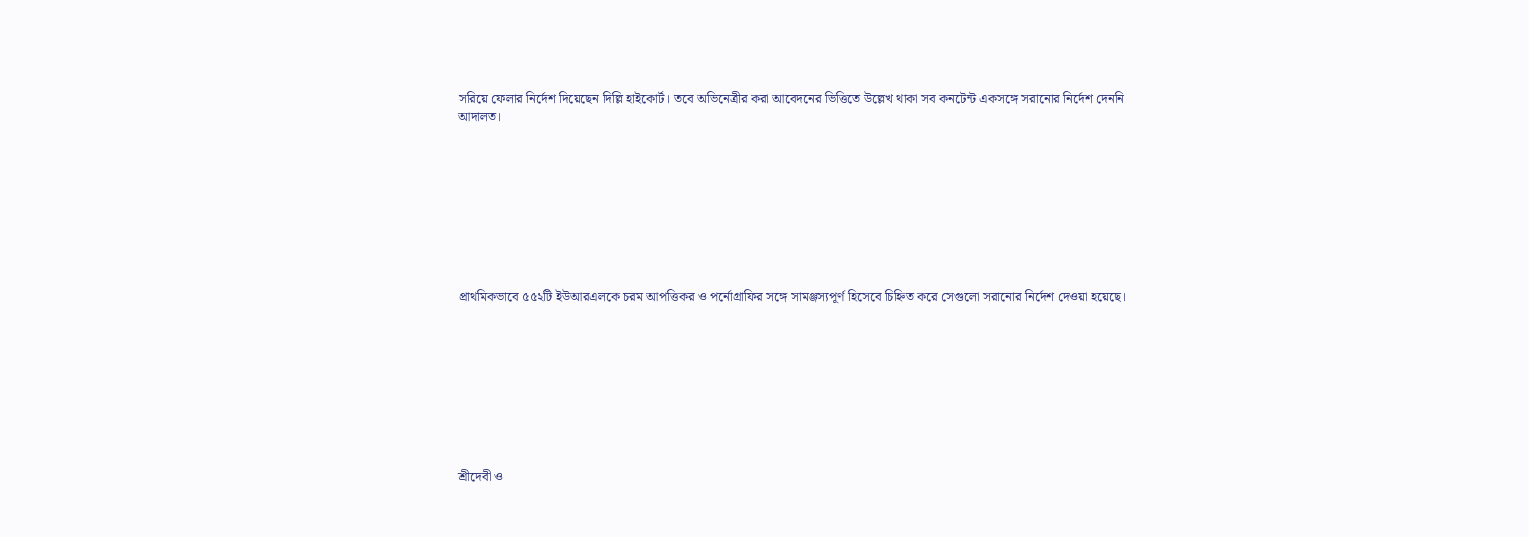সরিয়ে ফেলার নির্দেশ দিয়েছেন দিল্লি হাইকোর্ট। তবে অভিনেত্রীর করা আবেদনের ভিত্তিতে উল্লেখ থাকা সব কনটেন্ট একসঙ্গে সরানোর নির্দেশ দেননি আদালত।









প্রাথমিকভাবে ৫৫২টি ইউআরএলকে চরম আপত্তিকর ও পর্নোগ্রাফির সঙ্গে সামঞ্জস্যপূর্ণ হিসেবে চিহ্নিত করে সেগুলো সরানোর নির্দেশ দেওয়া হয়েছে।









শ্রীদেবী ও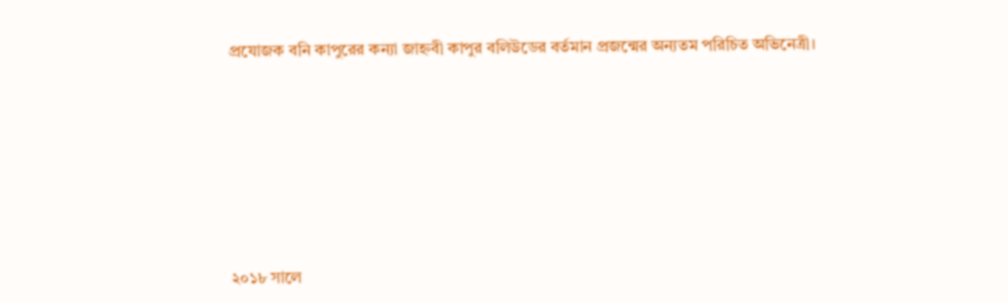প্রযোজক বনি কাপুরের কন্যা জাহ্নবী কাপুর বলিউডের বর্তমান প্রজন্মের অন্যতম পরিচিত অভিনেত্রী।







২০১৮ সালে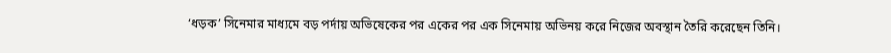‘ধড়ক’ সিনেমার মাধ্যমে বড় পর্দায় অভিষেকের পর একের পর এক সিনেমায় অভিনয় করে নিজের অবস্থান তৈরি করেছেন তিনি।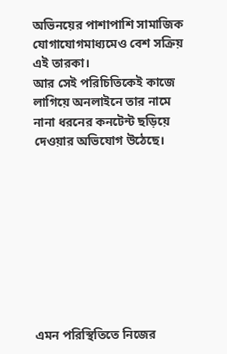অভিনয়ের পাশাপাশি সামাজিক যোগাযোগমাধ্যমেও বেশ সক্রিয় এই তারকা।
আর সেই পরিচিতিকেই কাজে লাগিয়ে অনলাইনে তার নামে নানা ধরনের কনটেন্ট ছড়িয়ে দেওয়ার অভিযোগ উঠেছে।









এমন পরিস্থিতিতে নিজের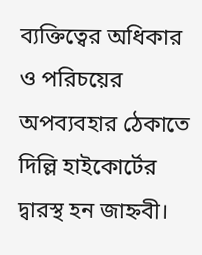ব্যক্তিত্বের অধিকার ও পরিচয়ের অপব্যবহার ঠেকাতে দিল্লি হাইকোর্টের দ্বারস্থ হন জাহ্নবী।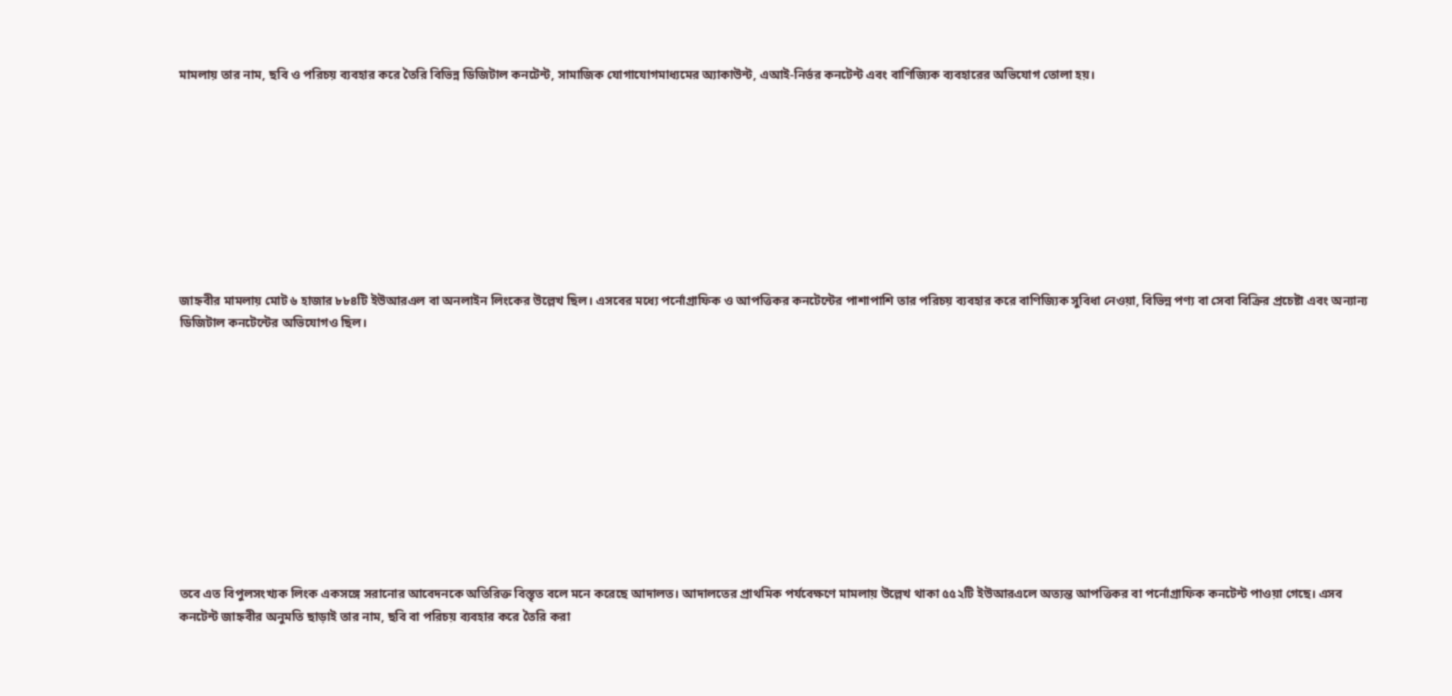মামলায় তার নাম, ছবি ও পরিচয় ব্যবহার করে তৈরি বিভিন্ন ডিজিটাল কনটেন্ট, সামাজিক যোগাযোগমাধ্যমের অ্যাকাউন্ট, এআই-নির্ভর কনটেন্ট এবং বাণিজ্যিক ব্যবহারের অভিযোগ তোলা হয়।









জাহ্নবীর মামলায় মোট ৬ হাজার ৮৮৪টি ইউআরএল বা অনলাইন লিংকের উল্লেখ ছিল। এসবের মধ্যে পর্নোগ্রাফিক ও আপত্তিকর কনটেন্টের পাশাপাশি তার পরিচয় ব্যবহার করে বাণিজ্যিক সুবিধা নেওয়া, বিভিন্ন পণ্য বা সেবা বিক্রির প্রচেষ্টা এবং অন্যান্য ডিজিটাল কনটেন্টের অভিযোগও ছিল।











তবে এত বিপুলসংখ্যক লিংক একসঙ্গে সরানোর আবেদনকে অতিরিক্ত বিস্তৃত বলে মনে করেছে আদালত। আদালতের প্রাথমিক পর্যবেক্ষণে মামলায় উল্লেখ থাকা ৫৫২টি ইউআরএলে অত্যন্ত আপত্তিকর বা পর্নোগ্রাফিক কনটেন্ট পাওয়া গেছে। এসব কনটেন্ট জাহ্নবীর অনুমতি ছাড়াই তার নাম, ছবি বা পরিচয় ব্যবহার করে তৈরি করা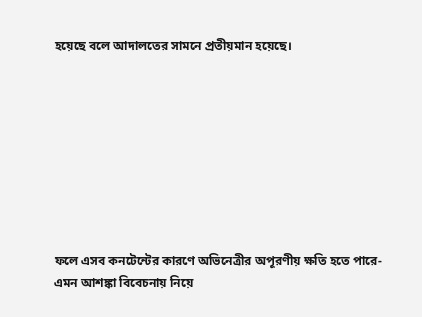হয়েছে বলে আদালতের সামনে প্রতীয়মান হয়েছে।









ফলে এসব কনটেন্টের কারণে অভিনেত্রীর অপূরণীয় ক্ষতি হতে পারে- এমন আশঙ্কা বিবেচনায় নিয়ে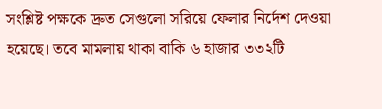সংশ্লিষ্ট পক্ষকে দ্রুত সেগুলো সরিয়ে ফেলার নির্দেশ দেওয়া হয়েছে। তবে মামলায় থাকা বাকি ৬ হাজার ৩৩২টি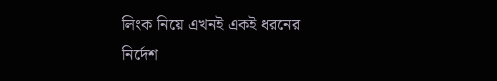লিংক নিয়ে এখনই একই ধরনের নির্দেশ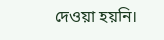দেওয়া হয়নি।